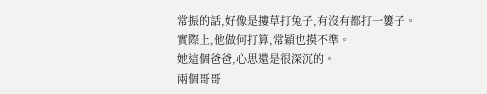常振的話,好像是摟草打兔子,有沒有都打一簍子。
實際上,他做何打算,常穎也摸不準。
她這個爸爸,心思還是很深沉的。
兩個哥哥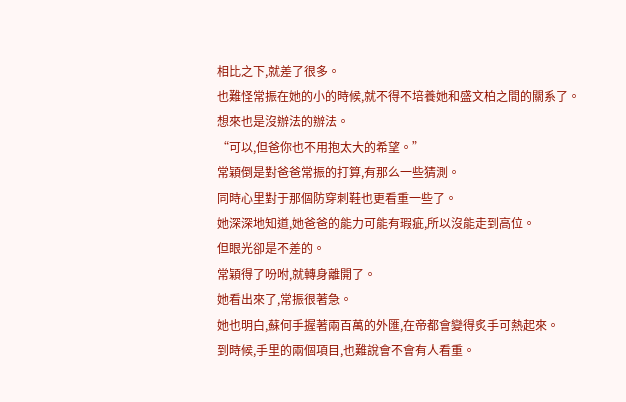相比之下,就差了很多。
也難怪常振在她的小的時候,就不得不培養她和盛文柏之間的關系了。
想來也是沒辦法的辦法。
“可以,但爸你也不用抱太大的希望。”
常穎倒是對爸爸常振的打算,有那么一些猜測。
同時心里對于那個防穿刺鞋也更看重一些了。
她深深地知道,她爸爸的能力可能有瑕疵,所以沒能走到高位。
但眼光卻是不差的。
常穎得了吩咐,就轉身離開了。
她看出來了,常振很著急。
她也明白,蘇何手握著兩百萬的外匯,在帝都會變得炙手可熱起來。
到時候,手里的兩個項目,也難說會不會有人看重。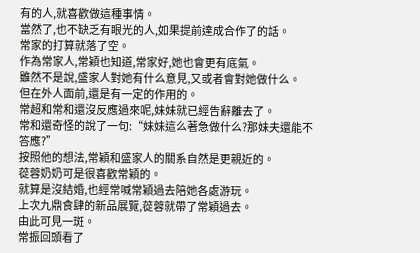有的人,就喜歡做這種事情。
當然了,也不缺乏有眼光的人,如果提前達成合作了的話。
常家的打算就落了空。
作為常家人,常穎也知道,常家好,她也會更有底氣。
雖然不是說,盛家人對她有什么意見,又或者會對她做什么。
但在外人面前,還是有一定的作用的。
常超和常和還沒反應過來呢,妹妹就已經告辭離去了。
常和還奇怪的說了一句:“妹妹這么著急做什么?那妹夫還能不答應?”
按照他的想法,常穎和盛家人的關系自然是更親近的。
蓯蓉奶奶可是很喜歡常穎的。
就算是沒結婚,也經常喊常穎過去陪她各處游玩。
上次九鼎食肆的新品展覽,蓯蓉就帶了常穎過去。
由此可見一斑。
常振回頭看了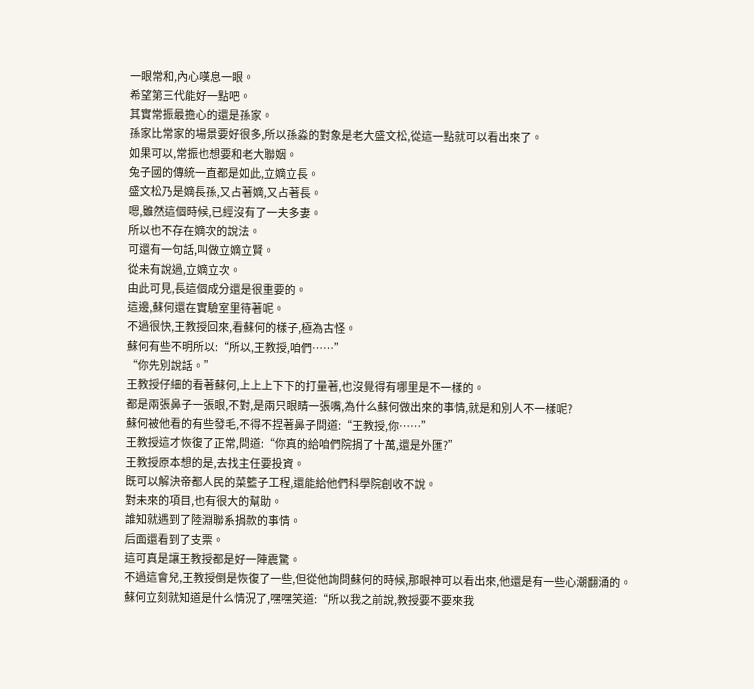一眼常和,內心嘆息一眼。
希望第三代能好一點吧。
其實常振最擔心的還是孫家。
孫家比常家的場景要好很多,所以孫淼的對象是老大盛文松,從這一點就可以看出來了。
如果可以,常振也想要和老大聯姻。
兔子國的傳統一直都是如此,立嫡立長。
盛文松乃是嫡長孫,又占著嫡,又占著長。
嗯,雖然這個時候,已經沒有了一夫多妻。
所以也不存在嫡次的說法。
可還有一句話,叫做立嫡立賢。
從未有說過,立嫡立次。
由此可見,長這個成分還是很重要的。
這邊,蘇何還在實驗室里待著呢。
不過很快,王教授回來,看蘇何的樣子,極為古怪。
蘇何有些不明所以:“所以,王教授,咱們……”
“你先別說話。”
王教授仔細的看著蘇何,上上上下下的打量著,也沒覺得有哪里是不一樣的。
都是兩張鼻子一張眼,不對,是兩只眼睛一張嘴,為什么蘇何做出來的事情,就是和別人不一樣呢?
蘇何被他看的有些發毛,不得不捏著鼻子問道:“王教授,你……”
王教授這才恢復了正常,問道:“你真的給咱們院捐了十萬,還是外匯?”
王教授原本想的是,去找主任要投資。
既可以解決帝都人民的菜籃子工程,還能給他們科學院創收不說。
對未來的項目,也有很大的幫助。
誰知就遇到了陸淵聯系捐款的事情。
后面還看到了支票。
這可真是讓王教授都是好一陣震驚。
不過這會兒,王教授倒是恢復了一些,但從他詢問蘇何的時候,那眼神可以看出來,他還是有一些心潮翻涌的。
蘇何立刻就知道是什么情況了,嘿嘿笑道:“所以我之前說,教授要不要來我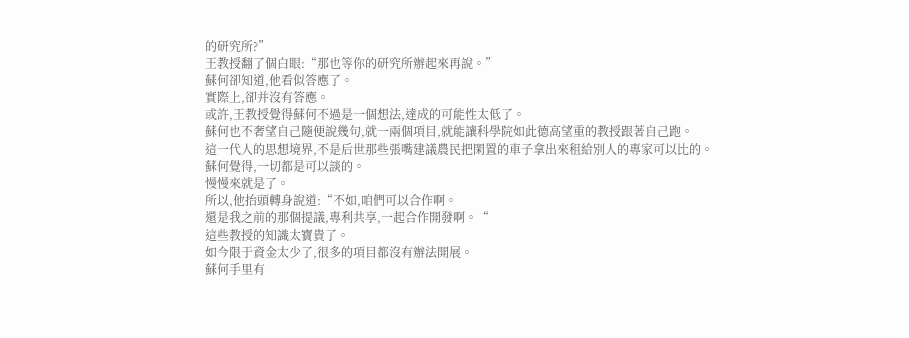的研究所?”
王教授翻了個白眼:“那也等你的研究所辦起來再說。”
蘇何卻知道,他看似答應了。
實際上,卻并沒有答應。
或許,王教授覺得蘇何不過是一個想法,達成的可能性太低了。
蘇何也不奢望自己隨便說幾句,就一兩個項目,就能讓科學院如此德高望重的教授跟著自己跑。
這一代人的思想境界,不是后世那些張嘴建議農民把閑置的車子拿出來租給別人的專家可以比的。
蘇何覺得,一切都是可以談的。
慢慢來就是了。
所以,他抬頭轉身說道:“不如,咱們可以合作啊。
還是我之前的那個提議,專利共享,一起合作開發啊。“
這些教授的知識太寶貴了。
如今限于資金太少了,很多的項目都沒有辦法開展。
蘇何手里有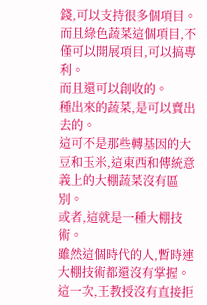錢,可以支持很多個項目。
而且綠色蔬菜這個項目,不僅可以開展項目,可以搞專利。
而且還可以創收的。
種出來的蔬菜,是可以賣出去的。
這可不是那些轉基因的大豆和玉米,這東西和傳統意義上的大棚蔬菜沒有區別。
或者,這就是一種大棚技術。
雖然這個時代的人,暫時連大棚技術都還沒有掌握。
這一次,王教授沒有直接拒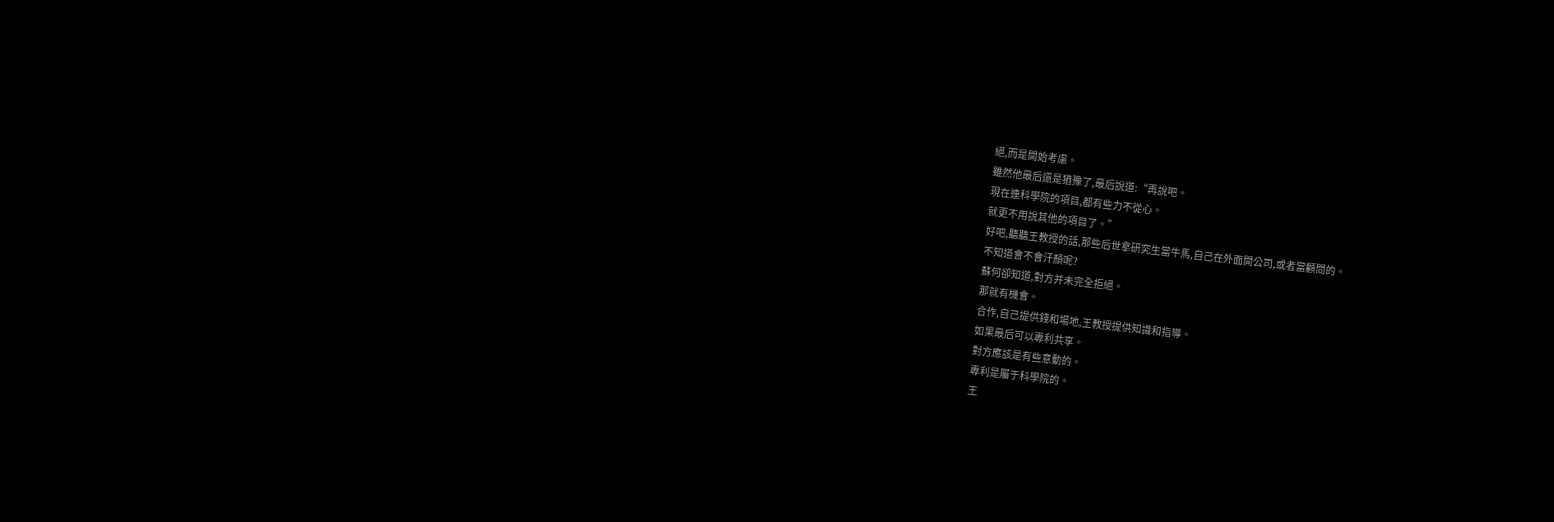絕,而是開始考慮。
雖然他最后還是猶豫了,最后說道:“再說吧。
現在連科學院的項目,都有些力不從心。
就更不用說其他的項目了。”
好吧,聽聽王教授的話,那些后世拿研究生當牛馬,自己在外面開公司,或者當顧問的。
不知道會不會汗顏呢?
蘇何卻知道,對方并未完全拒絕。
那就有機會。
合作,自己提供錢和場地,王教授提供知識和指導。
如果最后可以專利共享。
對方應該是有些意動的。
專利是屬于科學院的。
王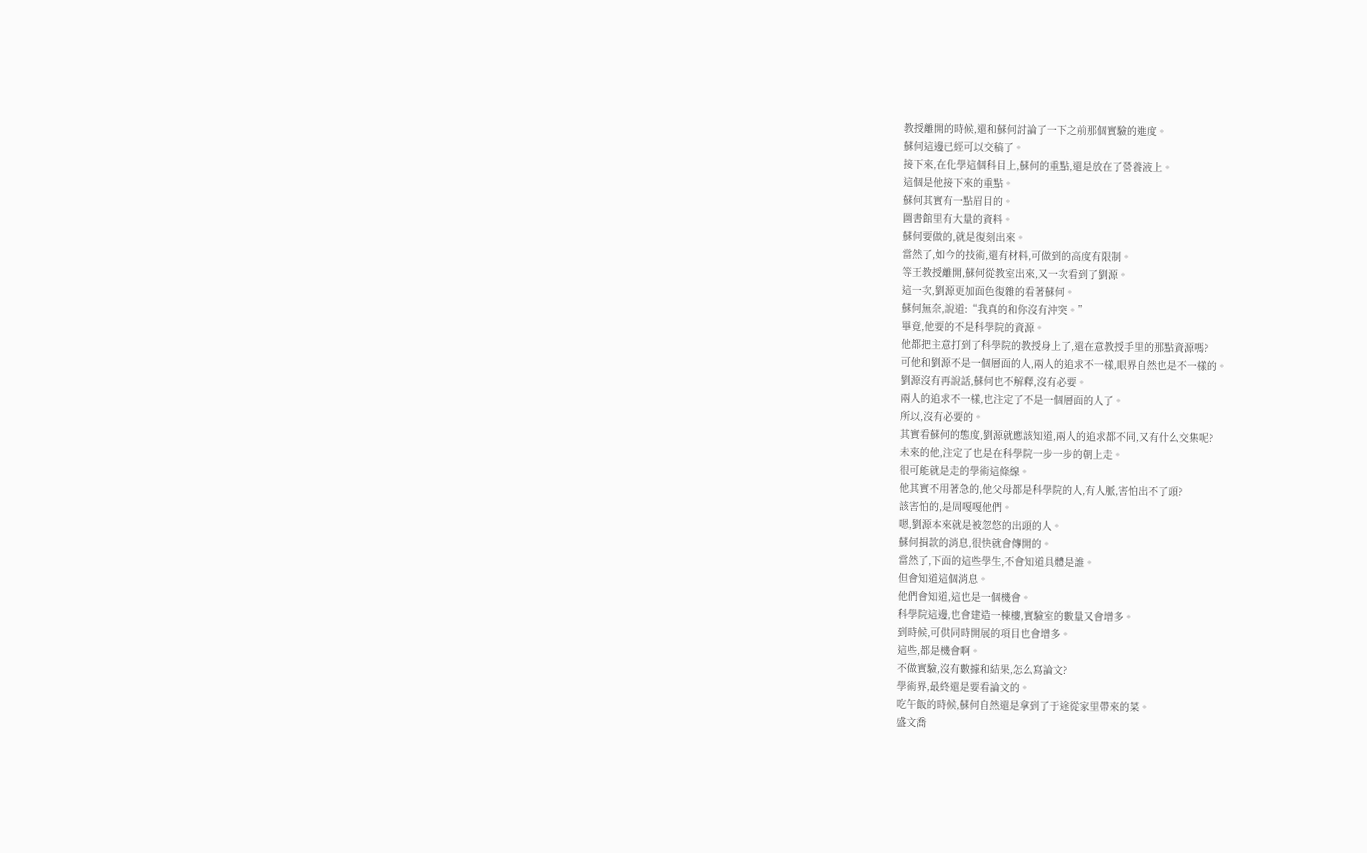教授離開的時候,還和蘇何討論了一下之前那個實驗的進度。
蘇何這邊已經可以交稿了。
接下來,在化學這個科目上,蘇何的重點,還是放在了營養液上。
這個是他接下來的重點。
蘇何其實有一點眉目的。
圖書館里有大量的資料。
蘇何要做的,就是復刻出來。
當然了,如今的技術,還有材料,可做到的高度有限制。
等王教授離開,蘇何從教室出來,又一次看到了劉源。
這一次,劉源更加面色復雜的看著蘇何。
蘇何無奈,說道:“我真的和你沒有沖突。”
畢竟,他要的不是科學院的資源。
他都把主意打到了科學院的教授身上了,還在意教授手里的那點資源嗎?
可他和劉源不是一個層面的人,兩人的追求不一樣,眼界自然也是不一樣的。
劉源沒有再說話,蘇何也不解釋,沒有必要。
兩人的追求不一樣,也注定了不是一個層面的人了。
所以,沒有必要的。
其實看蘇何的態度,劉源就應該知道,兩人的追求都不同,又有什么交集呢?
未來的他,注定了也是在科學院一步一步的朝上走。
很可能就是走的學術這條線。
他其實不用著急的,他父母都是科學院的人,有人脈,害怕出不了頭?
該害怕的,是周嘎嘎他們。
嗯,劉源本來就是被忽悠的出頭的人。
蘇何捐款的消息,很快就會傳開的。
當然了,下面的這些學生,不會知道具體是誰。
但會知道這個消息。
他們會知道,這也是一個機會。
科學院這邊,也會建造一棟樓,實驗室的數量又會增多。
到時候,可供同時開展的項目也會增多。
這些,都是機會啊。
不做實驗,沒有數據和結果,怎么寫論文?
學術界,最終還是要看論文的。
吃午飯的時候,蘇何自然還是拿到了于途從家里帶來的菜。
盛文喬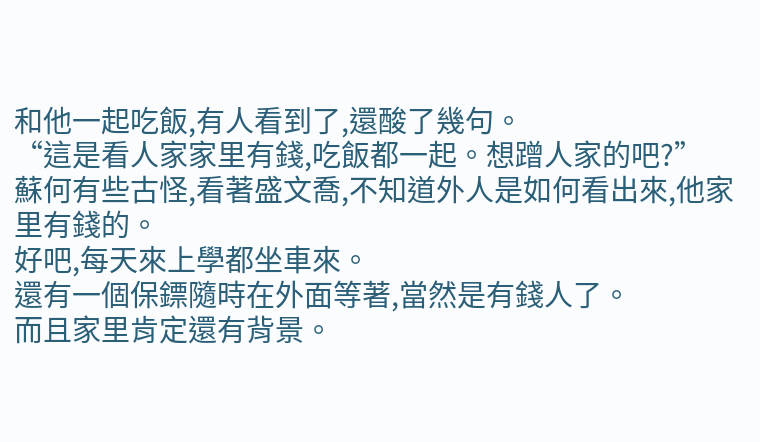和他一起吃飯,有人看到了,還酸了幾句。
“這是看人家家里有錢,吃飯都一起。想蹭人家的吧?”
蘇何有些古怪,看著盛文喬,不知道外人是如何看出來,他家里有錢的。
好吧,每天來上學都坐車來。
還有一個保鏢隨時在外面等著,當然是有錢人了。
而且家里肯定還有背景。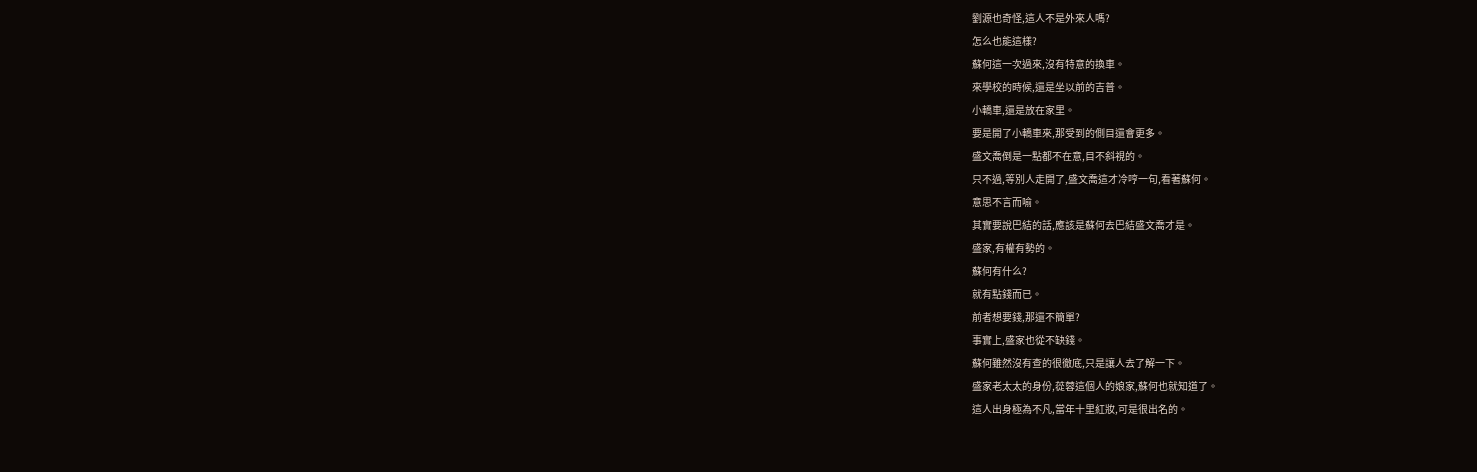劉源也奇怪,這人不是外來人嗎?
怎么也能這樣?
蘇何這一次過來,沒有特意的換車。
來學校的時候,還是坐以前的吉普。
小轎車,還是放在家里。
要是開了小轎車來,那受到的側目還會更多。
盛文喬倒是一點都不在意,目不斜視的。
只不過,等別人走開了,盛文喬這才冷哼一句,看著蘇何。
意思不言而喻。
其實要說巴結的話,應該是蘇何去巴結盛文喬才是。
盛家,有權有勢的。
蘇何有什么?
就有點錢而已。
前者想要錢,那還不簡單?
事實上,盛家也從不缺錢。
蘇何雖然沒有查的很徹底,只是讓人去了解一下。
盛家老太太的身份,蓯蓉這個人的娘家,蘇何也就知道了。
這人出身極為不凡,當年十里紅妝,可是很出名的。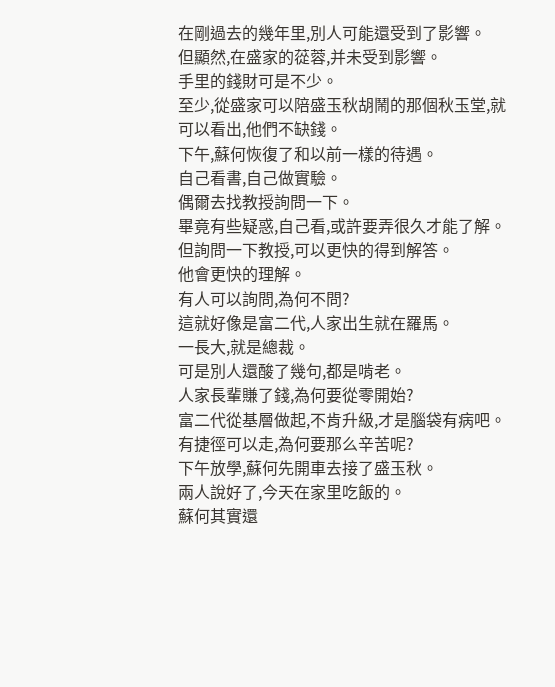在剛過去的幾年里,別人可能還受到了影響。
但顯然,在盛家的蓯蓉,并未受到影響。
手里的錢財可是不少。
至少,從盛家可以陪盛玉秋胡鬧的那個秋玉堂,就可以看出,他們不缺錢。
下午,蘇何恢復了和以前一樣的待遇。
自己看書,自己做實驗。
偶爾去找教授詢問一下。
畢竟有些疑惑,自己看,或許要弄很久才能了解。
但詢問一下教授,可以更快的得到解答。
他會更快的理解。
有人可以詢問,為何不問?
這就好像是富二代,人家出生就在羅馬。
一長大,就是總裁。
可是別人還酸了幾句,都是啃老。
人家長輩賺了錢,為何要從零開始?
富二代從基層做起,不肯升級,才是腦袋有病吧。
有捷徑可以走,為何要那么辛苦呢?
下午放學,蘇何先開車去接了盛玉秋。
兩人說好了,今天在家里吃飯的。
蘇何其實還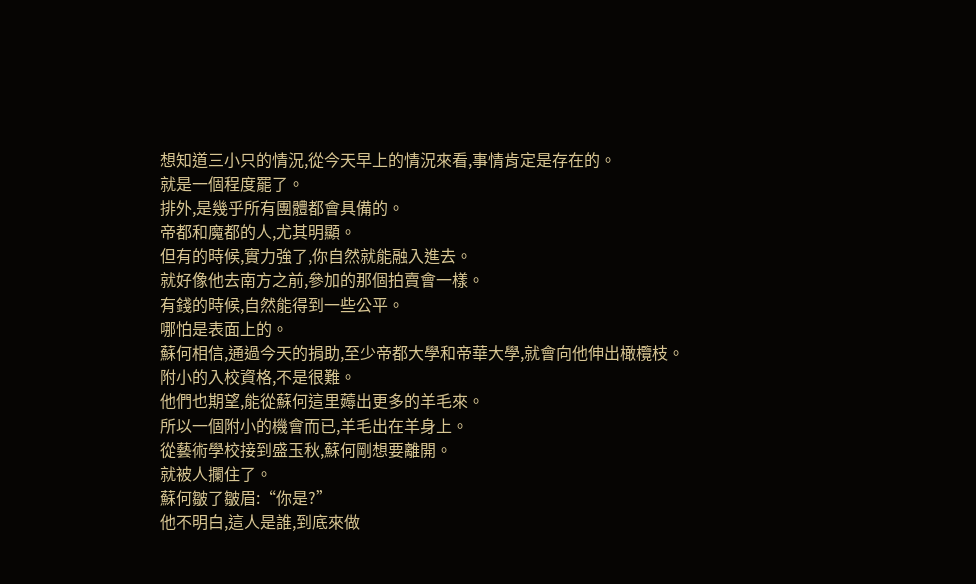想知道三小只的情況,從今天早上的情況來看,事情肯定是存在的。
就是一個程度罷了。
排外,是幾乎所有團體都會具備的。
帝都和魔都的人,尤其明顯。
但有的時候,實力強了,你自然就能融入進去。
就好像他去南方之前,參加的那個拍賣會一樣。
有錢的時候,自然能得到一些公平。
哪怕是表面上的。
蘇何相信,通過今天的捐助,至少帝都大學和帝華大學,就會向他伸出橄欖枝。
附小的入校資格,不是很難。
他們也期望,能從蘇何這里薅出更多的羊毛來。
所以一個附小的機會而已,羊毛出在羊身上。
從藝術學校接到盛玉秋,蘇何剛想要離開。
就被人攔住了。
蘇何皺了皺眉:“你是?”
他不明白,這人是誰,到底來做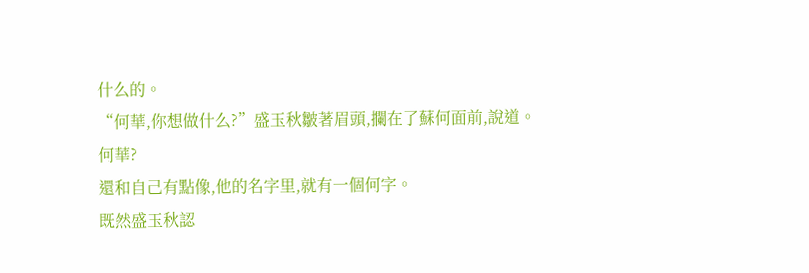什么的。
“何華,你想做什么?”盛玉秋皺著眉頭,攔在了蘇何面前,說道。
何華?
還和自己有點像,他的名字里,就有一個何字。
既然盛玉秋認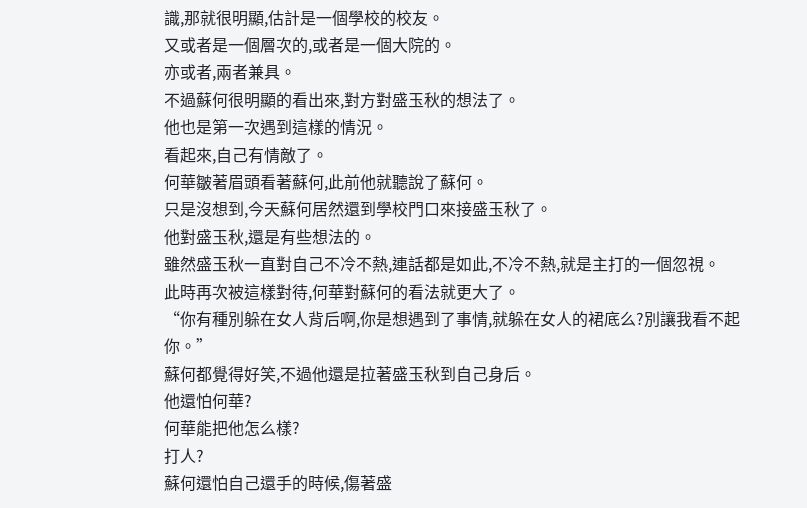識,那就很明顯,估計是一個學校的校友。
又或者是一個層次的,或者是一個大院的。
亦或者,兩者兼具。
不過蘇何很明顯的看出來,對方對盛玉秋的想法了。
他也是第一次遇到這樣的情況。
看起來,自己有情敵了。
何華皺著眉頭看著蘇何,此前他就聽說了蘇何。
只是沒想到,今天蘇何居然還到學校門口來接盛玉秋了。
他對盛玉秋,還是有些想法的。
雖然盛玉秋一直對自己不冷不熱,連話都是如此,不冷不熱,就是主打的一個忽視。
此時再次被這樣對待,何華對蘇何的看法就更大了。
“你有種別躲在女人背后啊,你是想遇到了事情,就躲在女人的裙底么?別讓我看不起你。”
蘇何都覺得好笑,不過他還是拉著盛玉秋到自己身后。
他還怕何華?
何華能把他怎么樣?
打人?
蘇何還怕自己還手的時候,傷著盛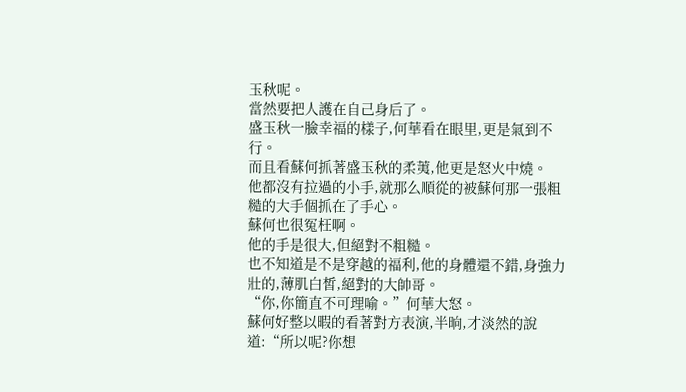玉秋呢。
當然要把人護在自己身后了。
盛玉秋一臉幸福的樣子,何華看在眼里,更是氣到不行。
而且看蘇何抓著盛玉秋的柔荑,他更是怒火中燒。
他都沒有拉過的小手,就那么順從的被蘇何那一張粗糙的大手個抓在了手心。
蘇何也很冤枉啊。
他的手是很大,但絕對不粗糙。
也不知道是不是穿越的福利,他的身體還不錯,身強力壯的,薄肌白皙,絕對的大帥哥。
“你,你簡直不可理喻。”何華大怒。
蘇何好整以暇的看著對方表演,半晌,才淡然的說道:“所以呢?你想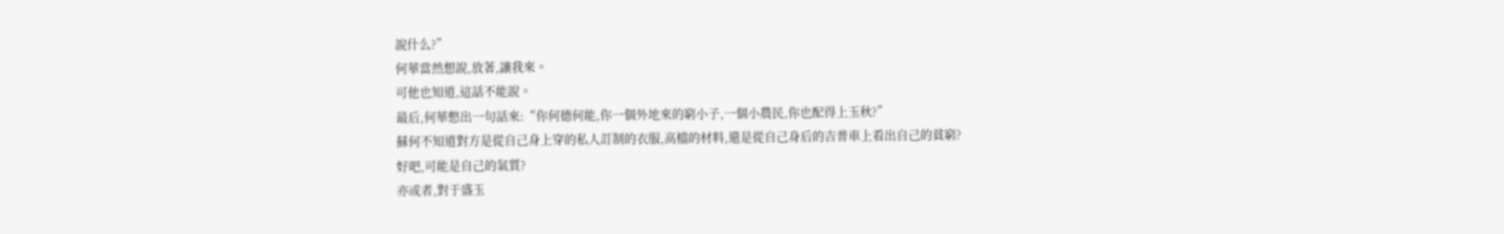說什么?”
何華當然想說,放著,讓我來。
可他也知道,這話不能說。
最后,何華憋出一句話來:“你何德何能,你一個外地來的窮小子,一個小農民,你也配得上玉秋?”
蘇何不知道對方是從自己身上穿的私人訂制的衣服,高檔的材料,還是從自己身后的吉普車上看出自己的貧窮?
好吧,可能是自己的氣質?
亦或者,對于盛玉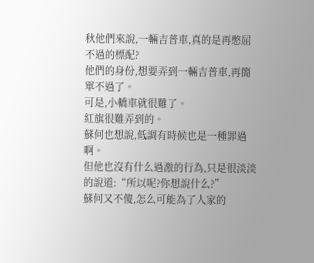秋他們來說,一輛吉普車,真的是再憋屈不過的標配?
他們的身份,想要弄到一輛吉普車,再簡單不過了。
可是,小轎車就很難了。
紅旗很難弄到的。
蘇何也想說,低調有時候也是一種罪過啊。
但他也沒有什么過激的行為,只是很淡淡的說道:“所以呢?你想說什么?”
蘇何又不傻,怎么可能為了人家的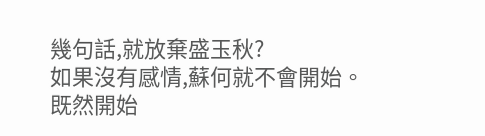幾句話,就放棄盛玉秋?
如果沒有感情,蘇何就不會開始。
既然開始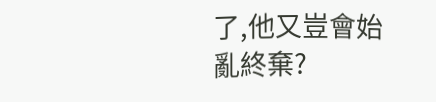了,他又豈會始亂終棄?